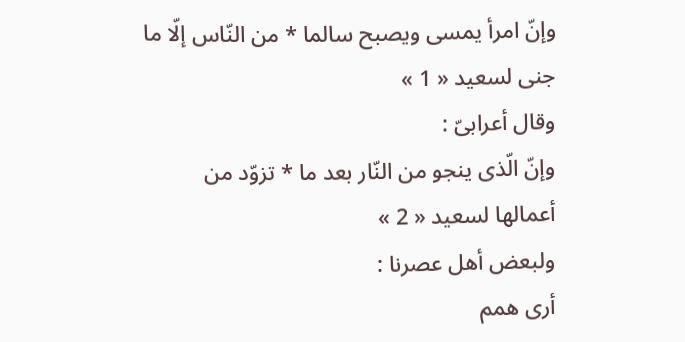وإنّ امرأ يمسى ويصبح سالما * من النّاس إلّا ما جنى لسعيد « 1 »
وقال أعرابىّ :
وإنّ الّذى ينجو من النّار بعد ما * تزوّد من أعمالها لسعيد « 2 »
ولبعض أهل عصرنا :
أرى همم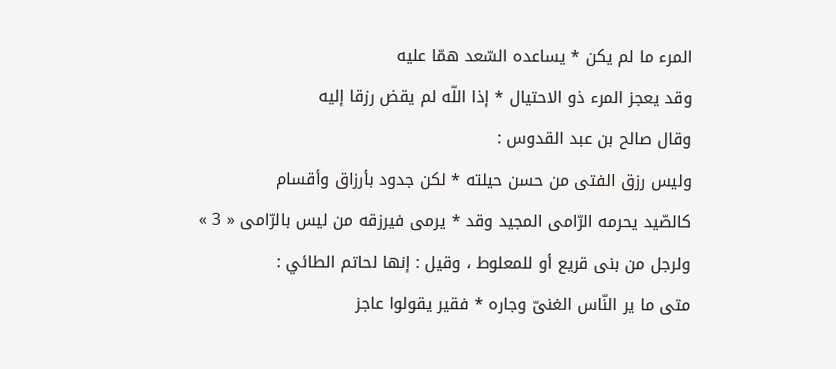المرء ما لم يكن * يساعده السّعد همّا عليه
وقد يعجز المرء ذو الاحتيال * إذا اللّه لم يقض رزقا إليه
وقال صالح بن عبد القدوس :
وليس رزق الفتى من حسن حيلته * لكن جدود بأرزاق وأقسام
كالصّيد يحرمه الرّامى المجيد وقد * يرمى فيرزقه من ليس بالرّامى « 3 »
ولرجل من بنى قريع أو للمعلوط ، وقيل : إنها لحاتم الطائي :
متى ما ير النّاس الغنىّ وجاره * فقير يقولوا عاجز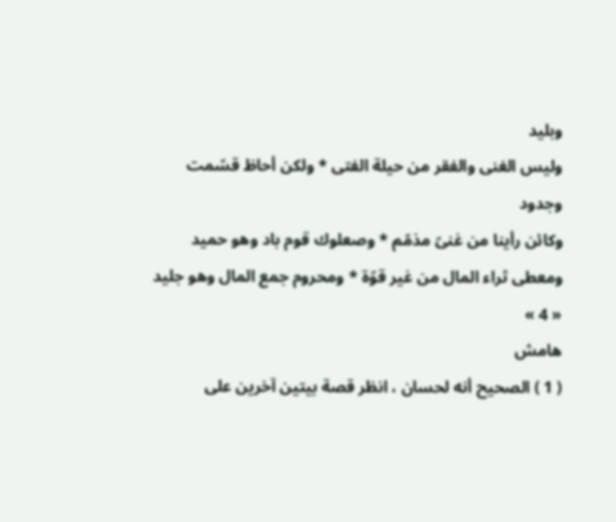وبليد
وليس الغنى والفقر من حيلة الفتى * ولكن أحاظ قسّمت وجدود
وكائن رأينا من غنىّ مذمّم * وصعلوك قوم باد وهو حميد
ومعطى ثراء المال من غير قوّة * ومحروم جمع المال وهو جليد « 4 »
هامش
( 1 ) الصحيح أنه لحسان ، انظر قصة بيتين آخرين على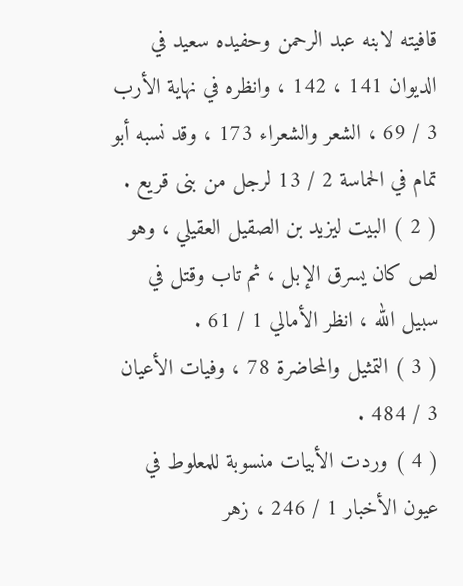قافيته لابنه عبد الرحمن وحفيده سعيد في الديوان 141 ، 142 ، وانظره في نهاية الأرب 3 / 69 ، الشعر والشعراء 173 ، وقد نسبه أبو تمام في الحماسة 2 / 13 لرجل من بنى قريع .
( 2 ) البيت ليزيد بن الصقيل العقيلي ، وهو لص كان يسرق الإبل ، ثم تاب وقتل في سبيل الله ، انظر الأمالي 1 / 61 .
( 3 ) التمثيل والمحاضرة 78 ، وفيات الأعيان 3 / 484 .
( 4 ) وردت الأبيات منسوبة للمعلوط في عيون الأخبار 1 / 246 ، زهر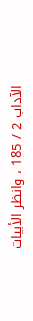الآداب 2 / 185 ، وانظر الأبيات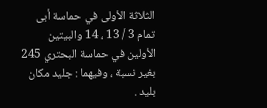الثلاثة الأولى في حماسة أبى تمام 3 / 13 ، 14 والبيتين الأولين في حماسة البحتري 245 بغير نسبة ، وفيهما : جليد مكان بليد .